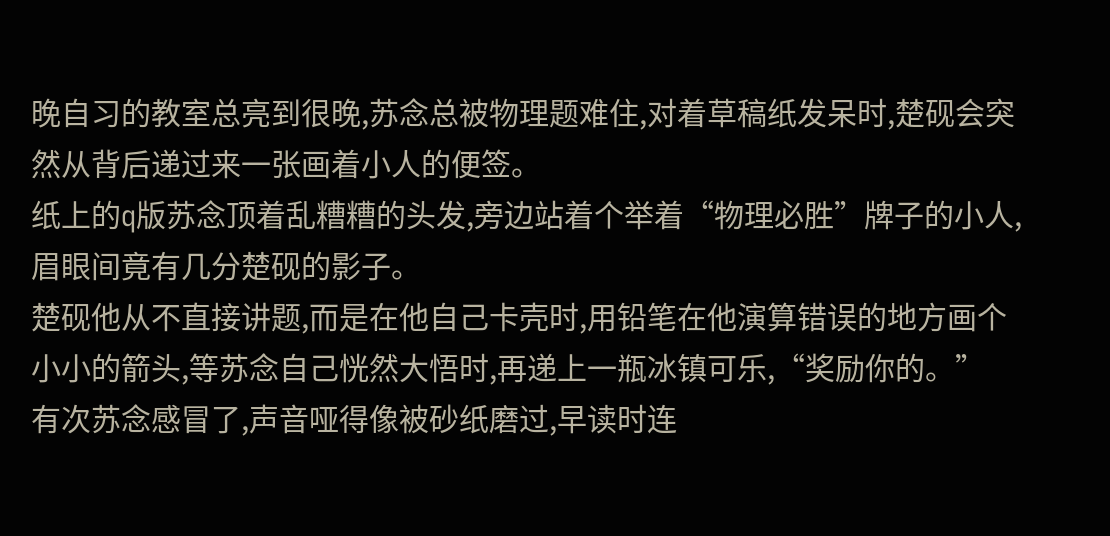晚自习的教室总亮到很晚,苏念总被物理题难住,对着草稿纸发呆时,楚砚会突然从背后递过来一张画着小人的便签。
纸上的q版苏念顶着乱糟糟的头发,旁边站着个举着“物理必胜”牌子的小人,眉眼间竟有几分楚砚的影子。
楚砚他从不直接讲题,而是在他自己卡壳时,用铅笔在他演算错误的地方画个小小的箭头,等苏念自己恍然大悟时,再递上一瓶冰镇可乐,“奖励你的。”
有次苏念感冒了,声音哑得像被砂纸磨过,早读时连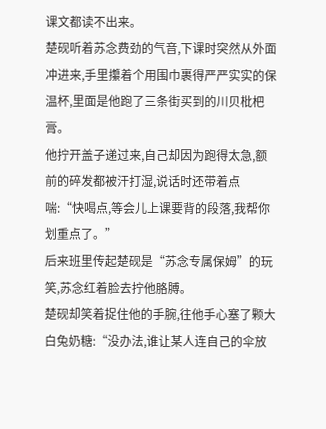课文都读不出来。
楚砚听着苏念费劲的气音,下课时突然从外面冲进来,手里攥着个用围巾裹得严严实实的保温杯,里面是他跑了三条街买到的川贝枇杷膏。
他拧开盖子递过来,自己却因为跑得太急,额前的碎发都被汗打湿,说话时还带着点喘:“快喝点,等会儿上课要背的段落,我帮你划重点了。”
后来班里传起楚砚是“苏念专属保姆”的玩笑,苏念红着脸去拧他胳膊。
楚砚却笑着捉住他的手腕,往他手心塞了颗大白兔奶糖:“没办法,谁让某人连自己的伞放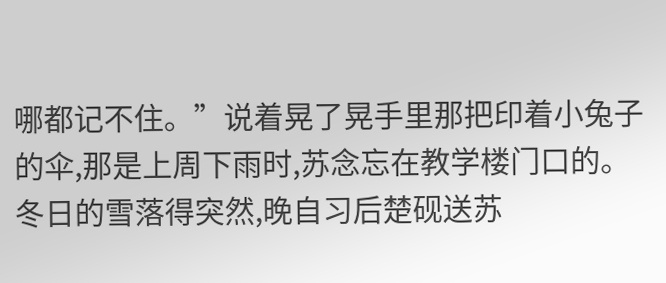哪都记不住。”说着晃了晃手里那把印着小兔子的伞,那是上周下雨时,苏念忘在教学楼门口的。
冬日的雪落得突然,晚自习后楚砚送苏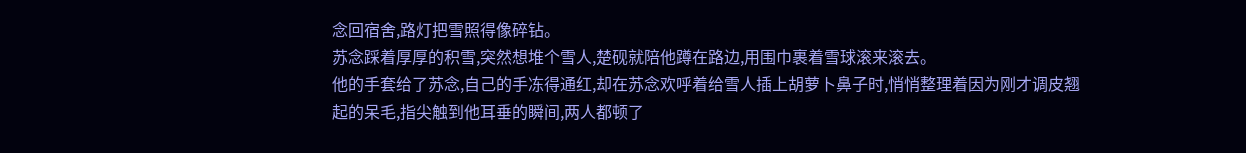念回宿舍,路灯把雪照得像碎钻。
苏念踩着厚厚的积雪,突然想堆个雪人,楚砚就陪他蹲在路边,用围巾裹着雪球滚来滚去。
他的手套给了苏念,自己的手冻得通红,却在苏念欢呼着给雪人插上胡萝卜鼻子时,悄悄整理着因为刚才调皮翘起的呆毛,指尖触到他耳垂的瞬间,两人都顿了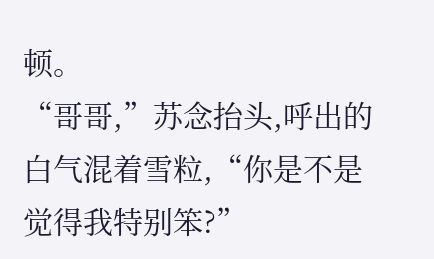顿。
“哥哥,”苏念抬头,呼出的白气混着雪粒,“你是不是觉得我特别笨?”